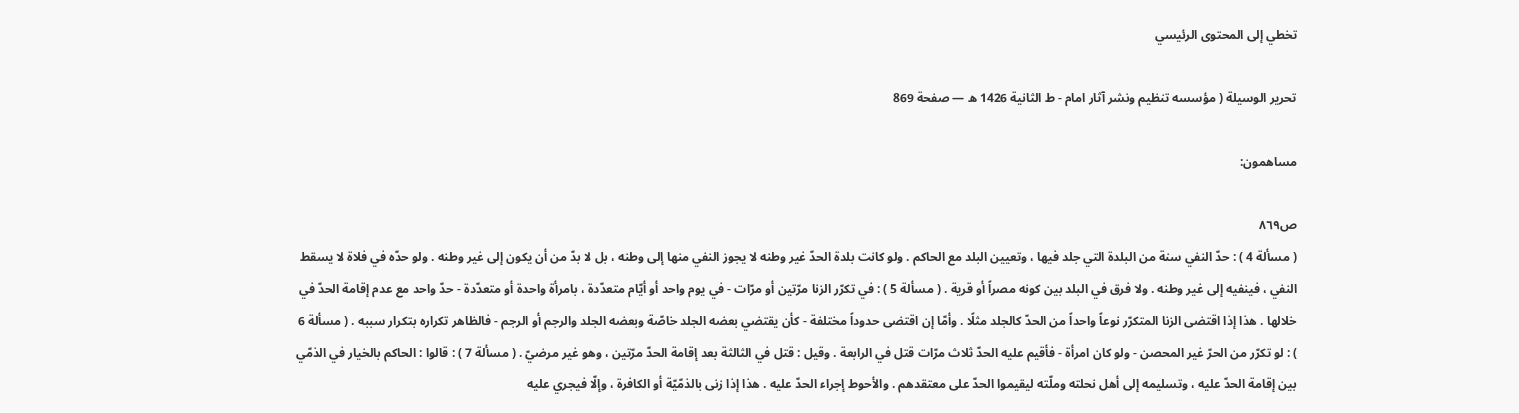تخطي إلى المحتوى الرئيسي

تحرير الوسيلة ( مؤسسه تنظيم ونشر آثار امام - ط الثانية 1426 ه — صفحة 869

مساهمون:

ص٨٦٩
( مسألة 4 ) : حدّ النفي سنة من البلدة التي جلد فيها ، وتعيين البلد مع الحاكم . ولو كانت بلدة الحدّ غير وطنه لا يجوز النفي منها إلى وطنه ، بل لا بدّ من أن يكون إلى غير وطنه . ولو حدّه في فلاة لا يسقط النفي ، فينفيه إلى غير وطنه . ولا فرق في البلد بين كونه مصراً أو قرية . ( مسألة 5 ) : في تكرّر الزنا مرّتين أو مرّات - في يوم واحد أو أيّام متعدّدة ، بامرأة واحدة أو متعدّدة - حدّ واحد مع عدم إقامة الحدّ في خلالها . هذا إذا اقتضى الزنا المتكرّر نوعاً واحداً من الحدّ كالجلد مثلًا . وأمّا إن اقتضى حدوداً مختلفة - كأن يقتضي بعضه الجلد خاصّة وبعضه الجلد والرجم أو الرجم - فالظاهر تكراره بتكرار سببه . ( مسألة 6 ) : لو تكرّر من الحرّ غير المحصن - ولو كان امرأة - فأقيم عليه الحدّ ثلاث مرّات قتل في الرابعة . وقيل : قتل في الثالثة بعد إقامة الحدّ مرّتين ، وهو غير مرضيّ . ( مسألة 7 ) : قالوا : الحاكم بالخيار في الذمّي بين إقامة الحدّ عليه ، وتسليمه إلى أهل نحلته وملّته ليقيموا الحدّ على معتقدهم . والأحوط إجراء الحدّ عليه . هذا إذا زنى بالذمّيّة أو الكافرة ، وإلّا فيجري عليه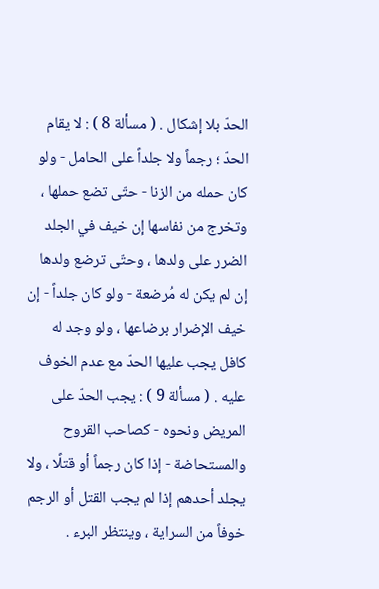الحدّ بلا إشكال . ( مسألة 8 ) : لا يقام الحدّ ؛ رجماً ولا جلداً على الحامل - ولو كان حمله من الزنا - حتّى تضع حملها ، وتخرج من نفاسها إن خيف في الجلد الضرر على ولدها ، وحتّى ترضع ولدها إن لم يكن له مُرضعة - ولو كان جلداً - إن خيف الإضرار برضاعها ، ولو وجد له كافل يجب عليها الحدّ مع عدم الخوف عليه . ( مسألة 9 ) : يجب الحدّ على المريض ونحوه - كصاحب القروح والمستحاضة - إذا كان رجماً أو قتلًا ، ولا يجلد أحدهم إذا لم يجب القتل أو الرجم خوفاً من السراية ، وينتظر البرء .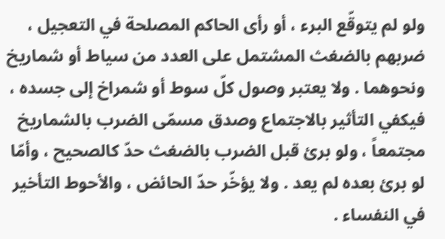ولو لم يتوقّع البرء ، أو رأى الحاكم المصلحة في التعجيل ، ضربهم بالضغث المشتمل على العدد من سياط أو شماريخ ونحوهما . ولا يعتبر وصول كلّ سوط أو شمراخ إلى جسده ، فيكفي التأثير بالاجتماع وصدق مسمّى الضرب بالشماريخ مجتمعاً ، ولو برئ قبل الضرب بالضغث حدّ كالصحيح ، وأمّا لو برئ بعده لم يعد . ولا يؤخّر حدّ الحائض ، والأحوط التأخير في النفساء .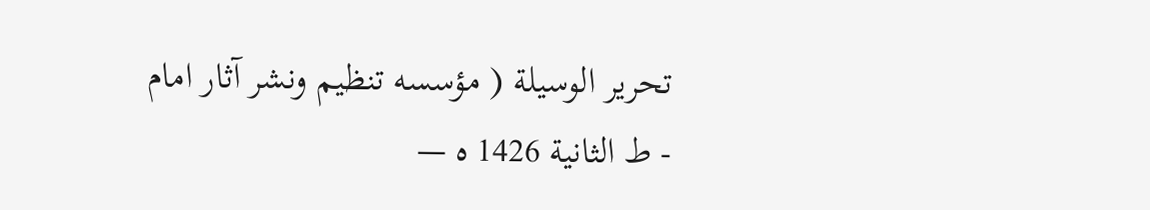تحرير الوسيلة ( مؤسسه تنظيم ونشر آثار امام - ط الثانية 1426 ه —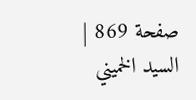صفحة 869 | السيد الخميني